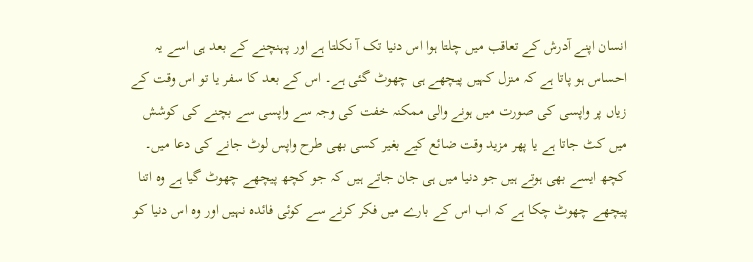انسان اپنے آدرش کے تعاقب میں چلتا ہوا اس دنیا تک آ نکلتا ہے اور پہنچنے کے بعد ہی اسے یہ احساس ہو پاتا ہے کہ منزل کہیں پیچھے ہی چھوٹ گئی ہے۔ اس کے بعد کا سفر یا تو اس وقت کے زیاں پر واپسی کی صورت میں ہونے والی ممکنہ خفت کی وجہ سے واپسی سے بچنے کی کوشش میں کٹ جاتا ہے یا پھر مزید وقت ضائع کیے بغیر کسی بھی طرح واپس لوٹ جانے کی دعا میں۔ کچھ ایسے بھی ہوتے ہیں جو دنیا میں ہی جان جاتے ہیں کہ جو کچھ پیچھے چھوٹ گیا ہے وہ اتنا پیچھے چھوٹ چکا ہے کہ اب اس کے بارے میں فکر کرنے سے کوئی فائدہ نہیں اور وہ اس دنیا کو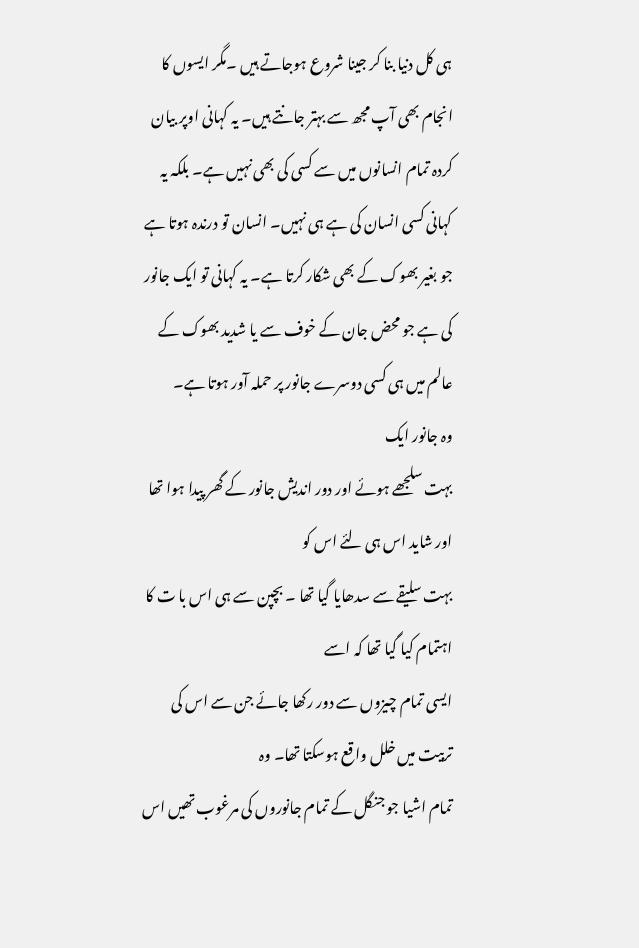ہی کل دنیا بنا کر جینا شروع ہوجاتے ہیں ۔مگر ایسوں کا انجام بھی آپ مجھ سے بہتر جانتے ہیں۔ یہ کہانی اوپر بیان کردہ تمام انسانوں میں سے کسی کی بھی نہیں ہے۔ بلکہ یہ کہانی کسی انسان کی ہے ہی نہیں۔ انسان تو درندہ ہوتا ہے جو بغیر بھوک کے بھی شکار کرتا ہے۔ یہ کہانی تو ایک جانور کی ہے جو محض جان کے خوف سے یا شدید بھوک کے عالم میں ہی کسی دوسرے جانور پر حملہ آور ہوتا ہے۔
وہ جانور ایک
بہت سلجھے ہوئے اور دور اندیش جانور کے گھر پیدا ہوا تھا اور شاید اس ہی لئے اس کو
بہت سلیقے سے سدھایا گیا تھا ۔ بچپن سے ہی اس با ت کا اہتمام کیا گیا تھا کہ اسے
ایسی تمام چیزوں سے دور رکھا جائے جن سے اس کی تربیت میں خلل واقع ہوسکتا تھا۔ وہ
تمام اشیا جو جنگل کے تمام جانوروں کی مرغوب تھیں اس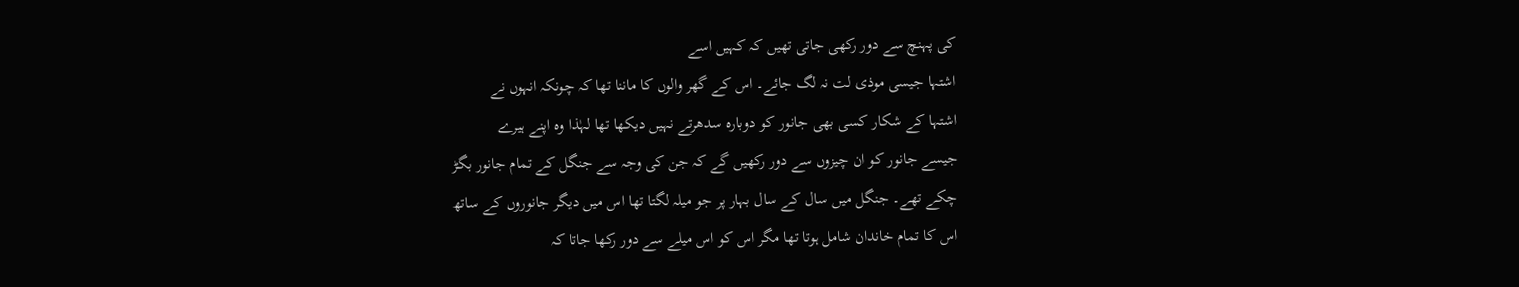کی پہنچ سے دور رکھی جاتی تھیں کہ کہیں اسے
اشتہا جیسی موذی لت نہ لگ جائے۔ اس کے گھر والوں کا ماننا تھا کہ چونکہ انہوں نے
اشتہا کے شکار کسی بھی جانور کو دوبارہ سدھرتے نہیں دیکھا تھا لہٰذا وہ اپنے ہیرے
جیسے جانور کو ان چیزوں سے دور رکھیں گے کہ جن کی وجہ سے جنگل کے تمام جانور بگڑ
چکے تھے۔ جنگل میں سال کے سال بہار پر جو میلہ لگتا تھا اس میں دیگر جانوروں کے ساتھ
اس کا تمام خاندان شامل ہوتا تھا مگر اس کو اس میلے سے دور رکھا جاتا کہ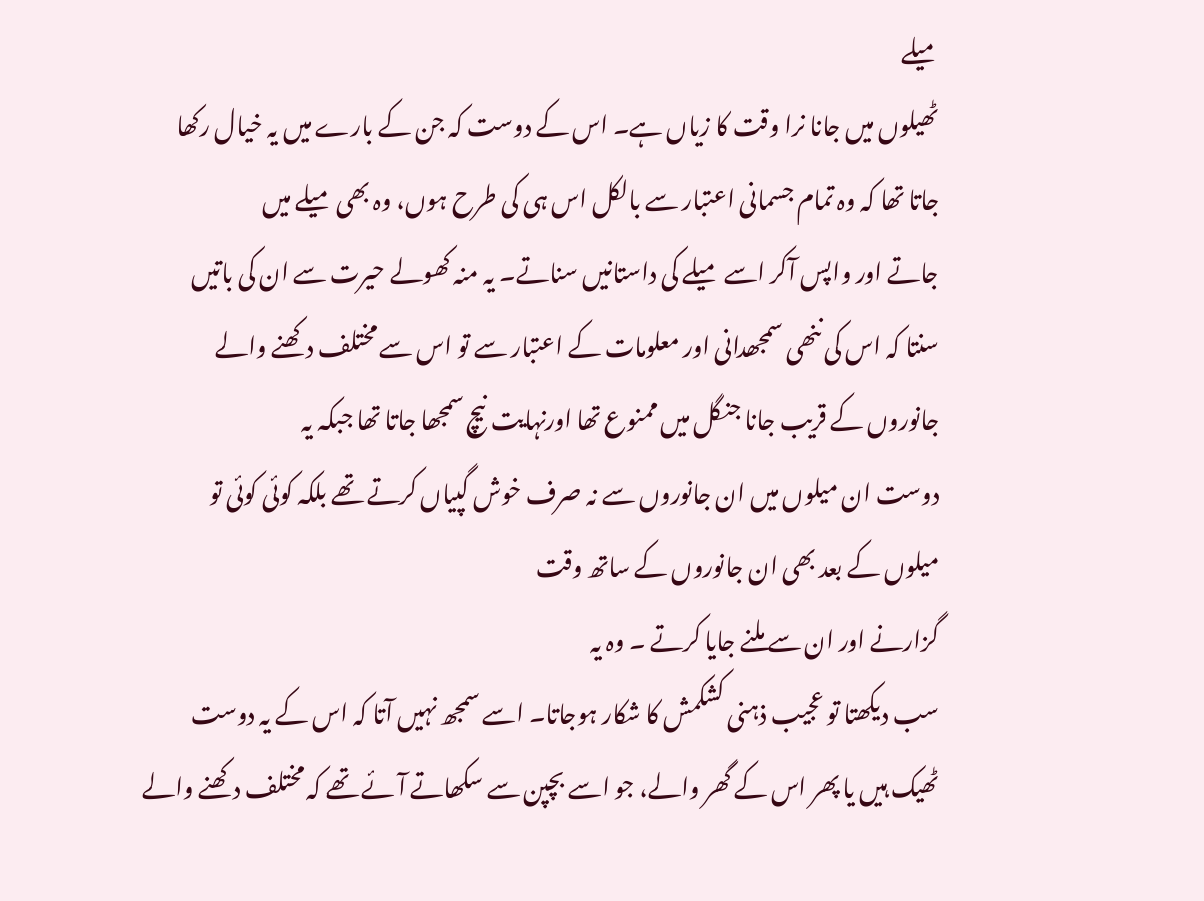میلے
ٹھیلوں میں جانا نرا وقت کا زیاں ہے۔ اس کے دوست کہ جن کے بارے میں یہ خیال رکھا
جاتا تھا کہ وہ تمام جسمانی اعتبار سے بالکل اس ہی کی طرح ہوں، وہ بھی میلے میں
جاتے اور واپس آکر اسے میلے کی داستانیں سناتے۔ یہ منہ کھولے حیرت سے ان کی باتیں
سنتا کہ اس کی ننھی سمجھدانی اور معلومات کے اعتبار سے تو اس سے مختلف دکھنے والے
جانوروں کے قریب جانا جنگل میں ممنوع تھا اورنہایت نیچ سمجھا جاتا تھا جبکہ یہ
دوست ان میلوں میں ان جانوروں سے نہ صرف خوش گپیاں کرتے تھے بلکہ کوئی کوئی تو
میلوں کے بعد بھی ان جانوروں کے ساتھ وقت
گزارنے اور ان سے ملنے جایا کرتے ۔ وہ یہ
سب دیکھتا تو عجیب ذہنی کشکمش کا شکار ہوجاتا۔ اسے سمجھ نہیں آتا کہ اس کے یہ دوست
ٹھیک ہیں یا پھر اس کے گھر والے، جو اسے بچپن سے سکھاتے آئے تھے کہ مختلف دکھنے والے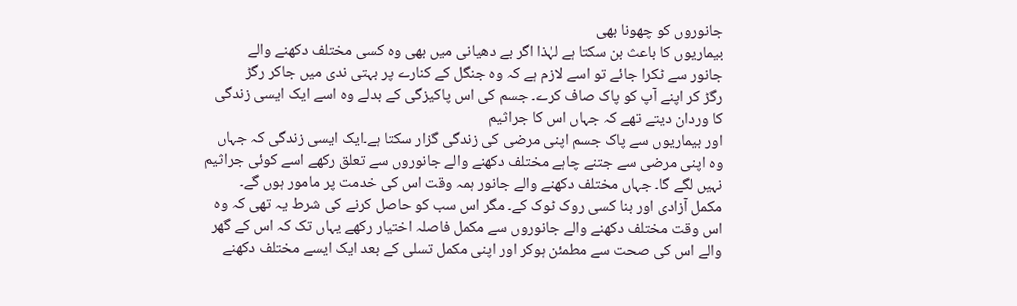جانوروں کو چھونا بھی
بیماریوں کا باعث بن سکتا ہے لہٰذا اگر بے دھیانی میں بھی وہ کسی مختلف دکھنے والے
جانور سے ٹکرا جائے تو اسے لازم ہے کہ وہ جنگل کے کنارے پر بہتی ندی میں جاکر رگڑ
رگڑ کر اپنے آپ کو پاک صاف کرے۔ جسم کی اس پاکیزگی کے بدلے وہ اسے ایک ایسی زندگی
کا وردان دیتے تھے کہ جہاں اس کا جراثیم
اور بیماریوں سے پاک جسم اپنی مرضی کی زندگی گزار سکتا ہے۔ایک ایسی زندگی کہ جہاں
وہ اپنی مرضی سے جتنے چاہے مختلف دکھنے والے جانوروں سے تعلق رکھے اسے کوئی جراثیم
نہیں لگے گا۔ جہاں مختلف دکھنے والے جانور ہمہ وقت اس کی خدمت پر مامور ہوں گے۔
مکمل آزادی اور بنا کسی روک ٹوک کے۔ مگر اس سب کو حاصل کرنے کی شرط یہ تھی کہ وہ
اس وقت مختلف دکھنے والے جانوروں سے مکمل فاصلہ اختیار رکھے یہاں تک کہ اس کے گھر
والے اس کی صحت سے مطمئن ہوکر اور اپنی مکمل تسلی کے بعد ایک ایسے مختلف دکھنے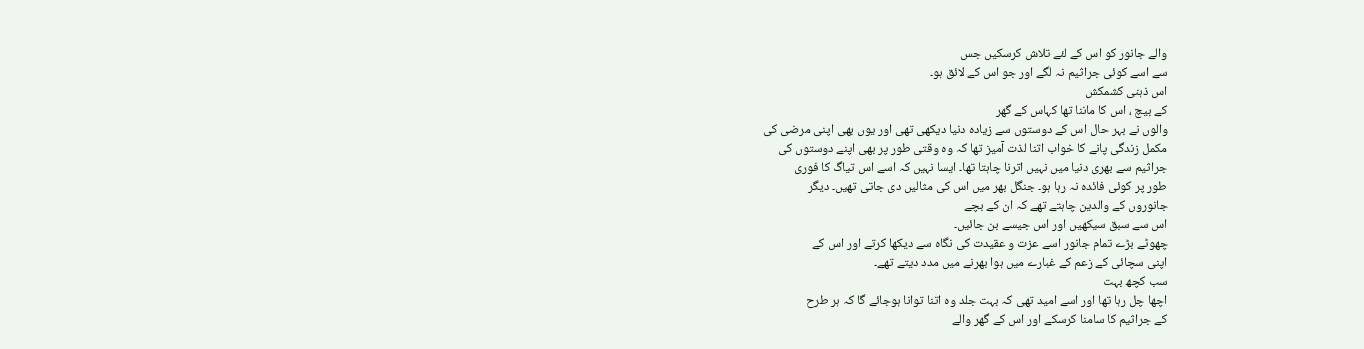والے جانور کو اس کے لئے تلاش کرسکیں جس
سے اسے کوئی جراثیم نہ لگے اور جو اس کے لائق ہو۔
اس ذہنی کشمکش
کے بیچ ، اس کا ماننا تھا کہاس کے گھر
والوں نے بہر حال اس کے دوستوں سے زیادہ دنیا دیکھی تھی اور یوں بھی اپنی مرضی کی
مکمل زندگی پانے کا خواب اتنا لذت آمیز تھا کہ وہ وقتی طور پر بھی اپنے دوستوں کی
جراثیم سے بھری دنیا میں نہیں اترنا چاہتا تھا۔ ایسا نہیں کہ اسے اس تیاگ کا فوری
طور پر کوئی فائدہ نہ رہا ہو۔ جنگل بھر میں اس کی مثالیں دی جاتی تھیں۔ دیگر
جانوروں کے والدین چاہتے تھے کہ ان کے بچے
اس سے سبق سیکھیں اور اس جیسے بن جائیں۔
چھوٹے بڑے تمام جانور اسے عزت و عقیدت کی نگاہ سے دیکھا کرتے اور اس کے
اپنی سچائی کے زعم کے غبارے میں ہوا بھرنے میں مدد دیتے تھے۔
سب کچھ بہت
اچھا چل رہا تھا اور اسے امید تھی کہ بہت جلد وہ اتنا توانا ہوجائے گا کہ ہر طرح
کے جراثیم کا سامنا کرسکے اور اس کے گھر والے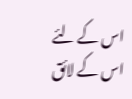اس کے لئے اس کے لائق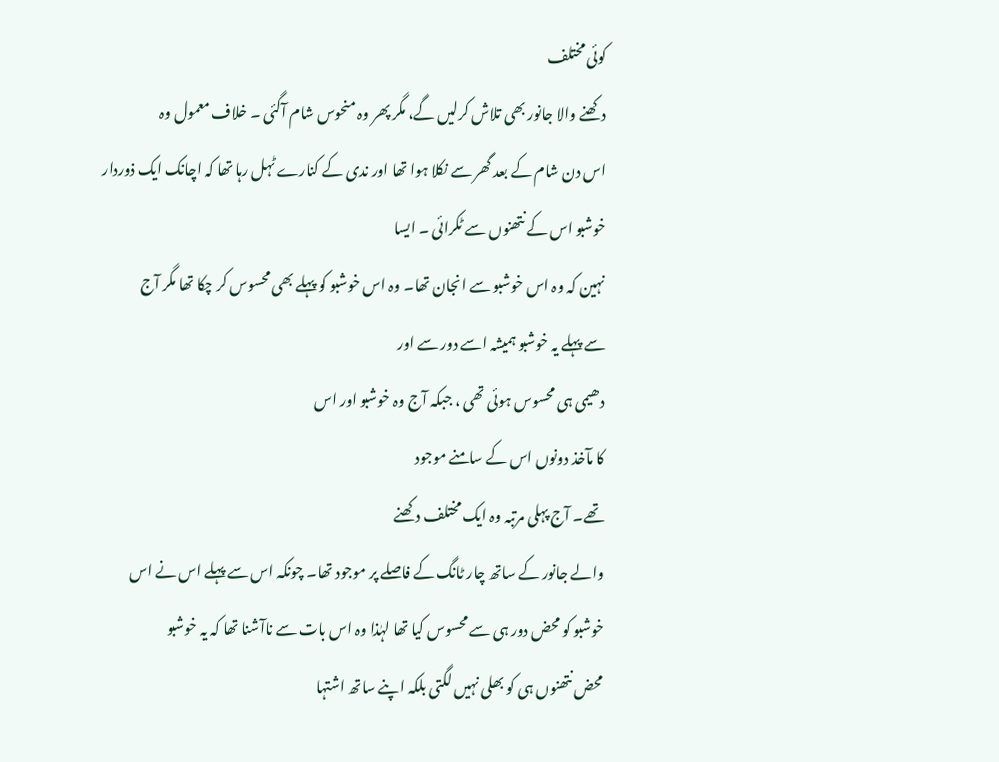کوئی مختلف
دکھنے والا جانور بھی تلاش کرلیں گے، مگر پھر وہ منحوس شام آگئی ۔ خلاف معمول وہ
اس دن شام کے بعد گھر سے نکلا ہوا تھا اور ندی کے کنارے ٹہل رہا تھا کہ اچانک ایک ذوردار
خوشبو اس کے نتھنوں سے ٹکرائی ۔ ایسا
نہین کہ وہ اس خوشبو سے انجان تھا۔ وہ اس خوشبو کو پہلے بھی محسوس کر چکا تھا مگر آج
سے پہلے یہ خوشبو ہمیشہ اسے دور سے اور
دھیمی ہی محسوس ہوئی تھی ، جبکہ آج وہ خوشبو اور اس
کا مآخذ دونوں اس کے سامنے موجود
تھے۔ آج پہلی مرتبہ وہ ایک مختلف دکھنے
والے جانور کے ساتھ چار ٹانگ کے فاصلے پر موجود تھا۔ چونکہ اس سے پہلے اس نے اس
خوشبو کو محض دور ہی سے محسوس کیا تھا لہٰذا وہ اس بات سے ناآشنا تھا کہ یہ خوشبو
محض نتھنوں ہی کو بھلی نہیں لگتی بلکہ اپنے ساتھ اشتہا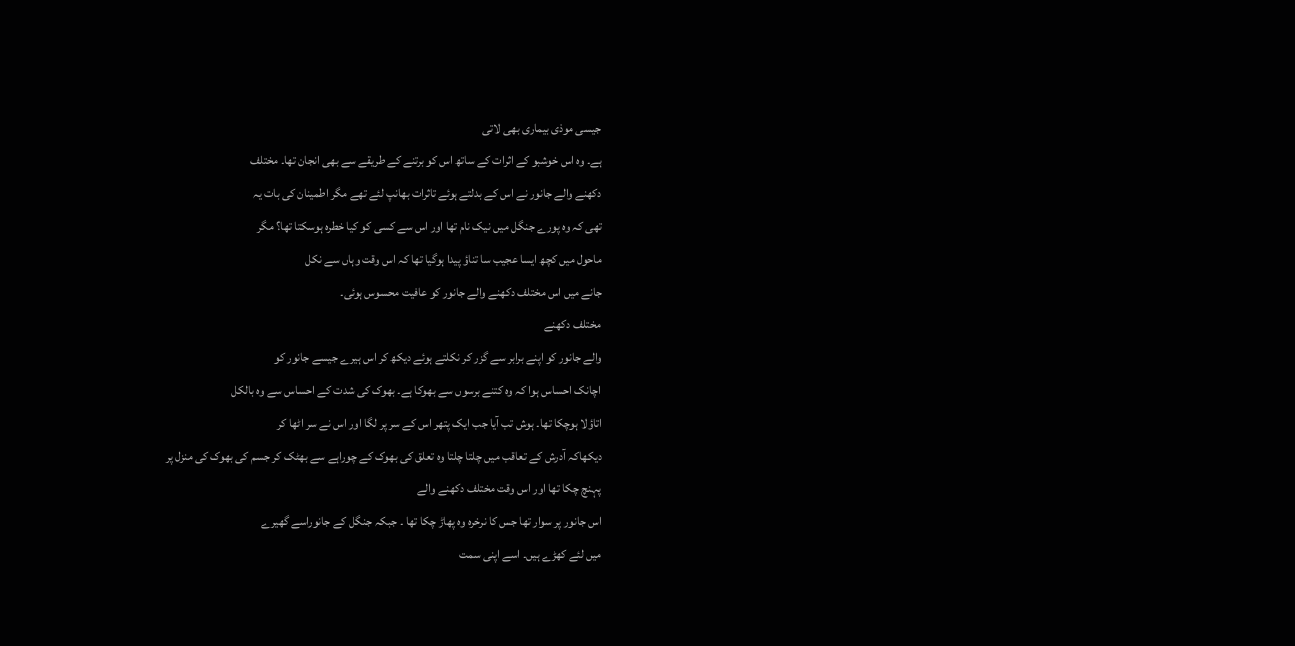جیسی موذی بیماری بھی لاتی
ہے۔ وہ اس خوشبو کے اثرات کے ساتھ اس کو برتنے کے طریقے سے بھی انجان تھا۔ مختلف
دکھنے والے جانور نے اس کے بدلتے ہوئے تاثرات بھانپ لئے تھے مگر اطمینان کی بات یہ
تھی کہ وہ پورے جنگل میں نیک نام تھا اور اس سے کسی کو کیا خطرہ ہوسکتا تھا؟ مگر
ماحول میں کچھ ایسا عجیب سا تناؤ پیدا ہوگیا تھا کہ اس وقت وہاں سے نکل
جانے میں اس مختلف دکھنے والے جانور کو عافیت محسوس ہوئی۔
مختلف دکھنے
والے جانور کو اپنے برابر سے گزر کر نکلتے ہوئے دیکھ کر اس ہیرے جیسے جانور کو
اچانک احساس ہوا کہ وہ کتنے برسوں سے بھوکا ہے۔ بھوک کی شدت کے احساس سے وہ بالکل
اتاؤلا ہوچکا تھا۔ ہوش تب آیا جب ایک پتھر اس کے سر پر لگا اور اس نے سر اٹھا کر
دیکھاکہ آدرش کے تعاقب میں چلتا چلتا وہ تعلق کی بھوک کے چوراہے سے بھٹک کر جسم کی بھوک کی منزل پر
پہنچ چکا تھا اور اس وقت مختلف دکھنے والے
اس جانور پر سوار تھا جس کا نرخرہ وہ پھاڑ چکا تھا ۔ جبکہ جنگل کے جانوراسے گھیرے
میں لئے کھڑے ہیں۔ اسے اپنی سمت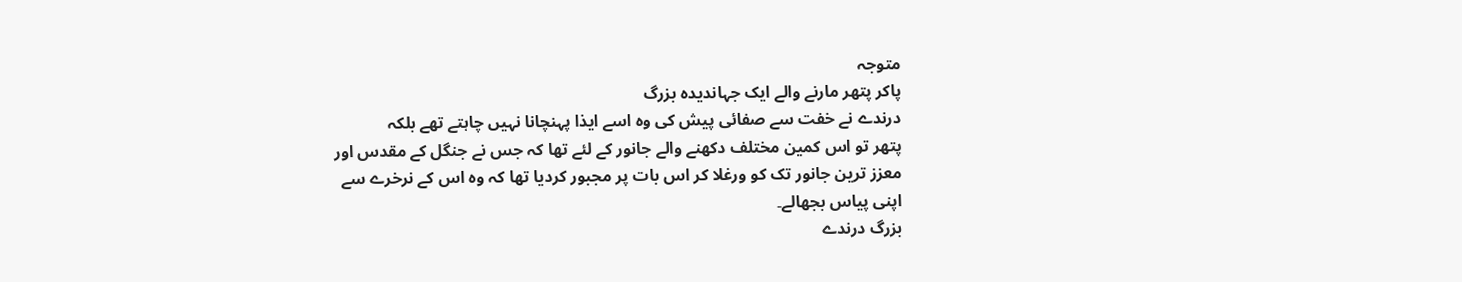متوجہ
پاکر پتھر مارنے والے ایک جہاندیدہ بزرگ
درندے نے خفت سے صفائی پیش کی وہ اسے ایذا پہنچانا نہیں چاہتے تھے بلکہ
پتھر تو اس کمین مختلف دکھنے والے جانور کے لئے تھا کہ جس نے جنگل کے مقدس اور
معزز ترین جانور تک کو ورغلا کر اس بات پر مجبور کردیا تھا کہ وہ اس کے نرخرے سے
اپنی پیاس بجھالے۔
بزرگ درندے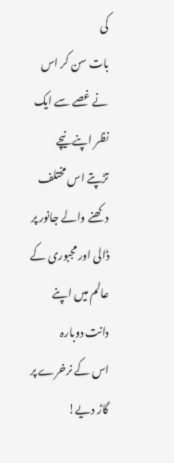کی
بات سن کر اس نے غصے سے ایک نظر اپنے نیچے
تڑپتے اس مختلف دکھنے والے جانور پر ڈالی اور مجبوری کے عالم میں اپنے دانت دوبارہ
اس کے نرخرے پر گاڑ دیے!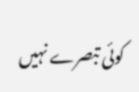کوئی تبصرے نہیں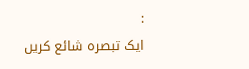:
ایک تبصرہ شائع کریں